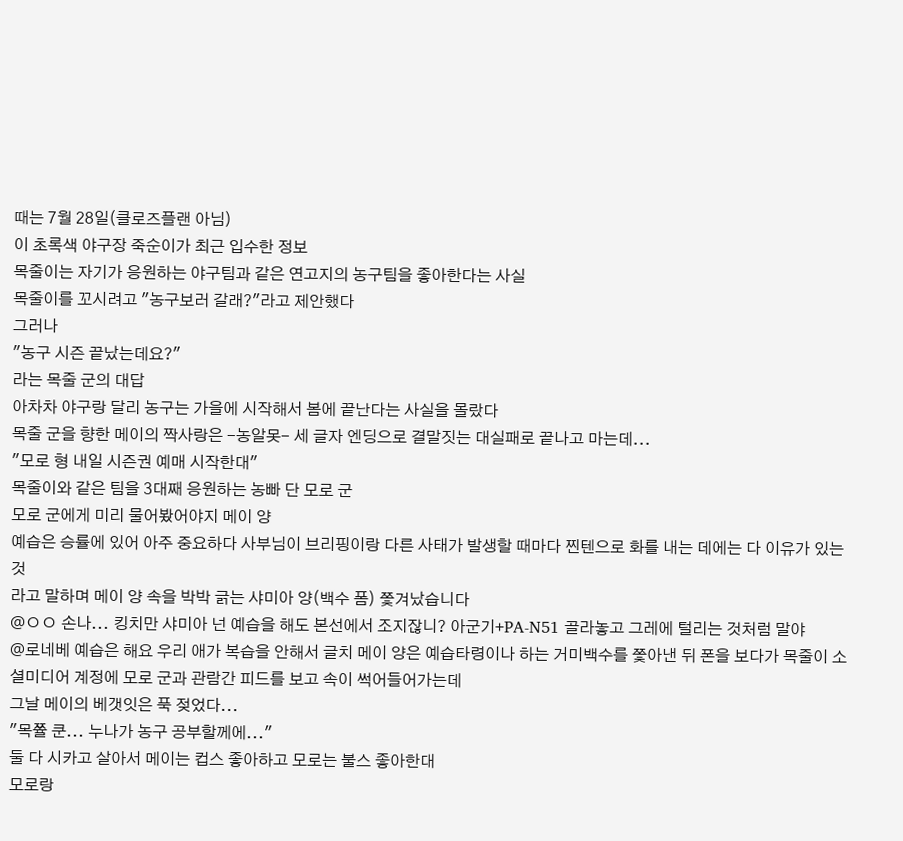때는 7월 28일(클로즈플랜 아님)
이 초록색 야구장 죽순이가 최근 입수한 정보
목줄이는 자기가 응원하는 야구팀과 같은 연고지의 농구팀을 좋아한다는 사실
목줄이를 꼬시려고 "농구보러 갈래?"라고 제안했다
그러나
"농구 시즌 끝났는데요?"
라는 목줄 군의 대답
아차차 야구랑 달리 농구는 가을에 시작해서 봄에 끝난다는 사실을 몰랐다
목줄 군을 향한 메이의 짝사랑은 -농알못- 세 글자 엔딩으로 결말짓는 대실패로 끝나고 마는데...
"모로 형 내일 시즌권 예매 시작한대"
목줄이와 같은 팀을 3대째 응원하는 농빠 단 모로 군
모로 군에게 미리 물어봤어야지 메이 양
예습은 승률에 있어 아주 중요하다 사부님이 브리핑이랑 다른 사태가 발생할 때마다 찐텐으로 화를 내는 데에는 다 이유가 있는 것
라고 말하며 메이 양 속을 박박 긁는 샤미아 양(백수 폼) 쫓겨났습니다
@ㅇㅇ 손나... 킹치만 샤미아 넌 예습을 해도 본선에서 조지잖니? 아군기+PA-N51 골라놓고 그레에 털리는 것처럼 말야
@로네베 예습은 해요 우리 애가 복습을 안해서 글치 메이 양은 예습타령이나 하는 거미백수를 쫓아낸 뒤 폰을 보다가 목줄이 소셜미디어 계정에 모로 군과 관람간 피드를 보고 속이 썩어들어가는데
그날 메이의 베갯잇은 푹 젖었다...
"목쯀 쿤... 누나가 농구 공부할께에..."
둘 다 시카고 살아서 메이는 컵스 좋아하고 모로는 불스 좋아한대
모로랑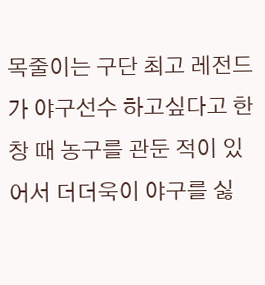목줄이는 구단 최고 레전드가 야구선수 하고싶다고 한창 때 농구를 관둔 적이 있어서 더더욱이 야구를 싫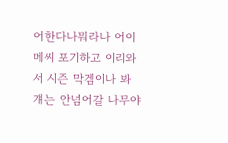어한다나뭐라나 어이 메씨 포기하고 이리와서 시즌 막겜이나 봐 걔는 안넘어갈 나무야